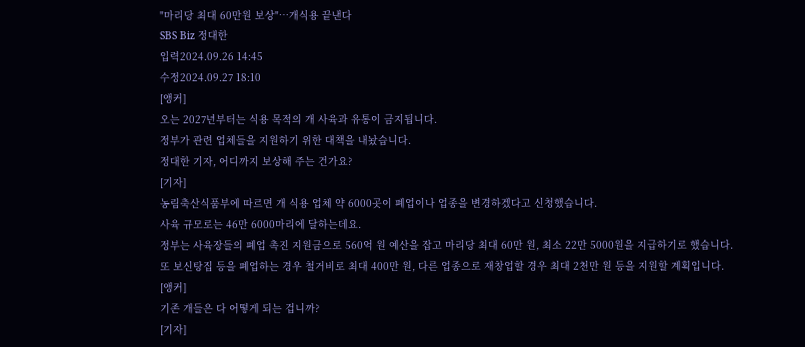"마리당 최대 60만원 보상"…개식용 끝낸다
SBS Biz 정대한
입력2024.09.26 14:45
수정2024.09.27 18:10
[앵커]
오는 2027년부터는 식용 목적의 개 사육과 유통이 금지됩니다.
정부가 관련 업체들을 지원하기 위한 대책을 내놨습니다.
정대한 기자, 어디까지 보상해 주는 건가요?
[기자]
농림축산식품부에 따르면 개 식용 업체 약 6000곳이 폐업이나 업종을 변경하겠다고 신청했습니다.
사육 규모로는 46만 6000마리에 달하는데요.
정부는 사육장들의 폐업 촉진 지원금으로 560억 원 예산을 잡고 마리당 최대 60만 원, 최소 22만 5000원을 지급하기로 했습니다.
또 보신탕집 등을 폐업하는 경우 철거비로 최대 400만 원, 다른 업종으로 재창업할 경우 최대 2천만 원 등을 지원할 계획입니다.
[앵커]
기존 개들은 다 어떻게 되는 겁니까?
[기자]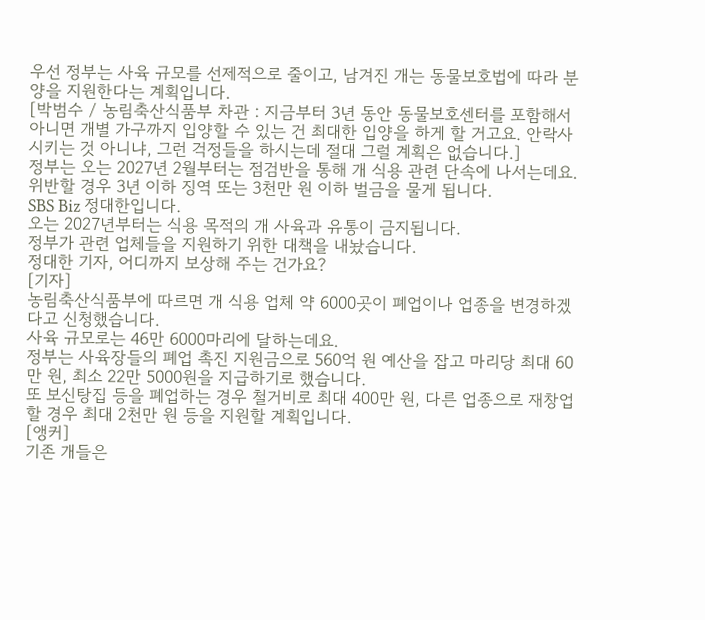우선 정부는 사육 규모를 선제적으로 줄이고, 남겨진 개는 동물보호법에 따라 분양을 지원한다는 계획입니다.
[박범수 / 농림축산식품부 차관 : 지금부터 3년 동안 동물보호센터를 포함해서 아니면 개별 가구까지 입양할 수 있는 건 최대한 입양을 하게 할 거고요. 안락사시키는 것 아니냐, 그런 걱정들을 하시는데 절대 그럴 계획은 없습니다.]
정부는 오는 2027년 2월부터는 점검반을 통해 개 식용 관련 단속에 나서는데요.
위반할 경우 3년 이하 징역 또는 3천만 원 이하 벌금을 물게 됩니다.
SBS Biz 정대한입니다.
오는 2027년부터는 식용 목적의 개 사육과 유통이 금지됩니다.
정부가 관련 업체들을 지원하기 위한 대책을 내놨습니다.
정대한 기자, 어디까지 보상해 주는 건가요?
[기자]
농림축산식품부에 따르면 개 식용 업체 약 6000곳이 폐업이나 업종을 변경하겠다고 신청했습니다.
사육 규모로는 46만 6000마리에 달하는데요.
정부는 사육장들의 폐업 촉진 지원금으로 560억 원 예산을 잡고 마리당 최대 60만 원, 최소 22만 5000원을 지급하기로 했습니다.
또 보신탕집 등을 폐업하는 경우 철거비로 최대 400만 원, 다른 업종으로 재창업할 경우 최대 2천만 원 등을 지원할 계획입니다.
[앵커]
기존 개들은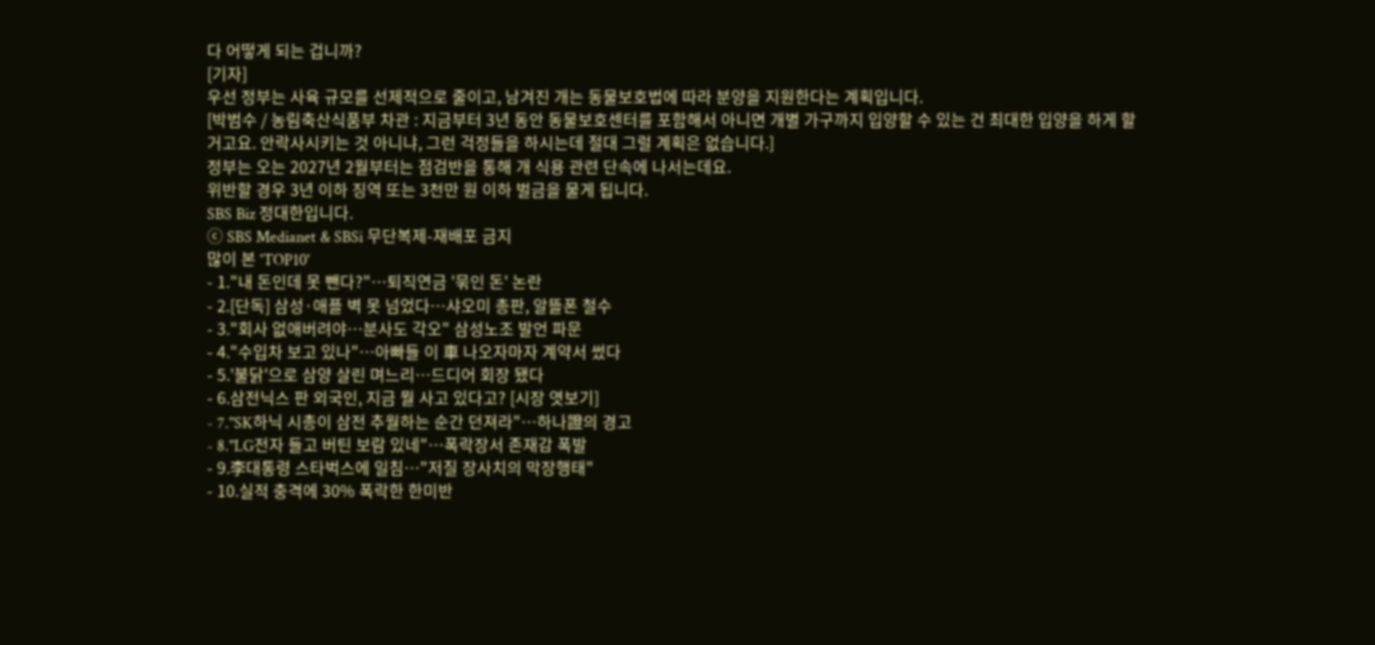다 어떻게 되는 겁니까?
[기자]
우선 정부는 사육 규모를 선제적으로 줄이고, 남겨진 개는 동물보호법에 따라 분양을 지원한다는 계획입니다.
[박범수 / 농림축산식품부 차관 : 지금부터 3년 동안 동물보호센터를 포함해서 아니면 개별 가구까지 입양할 수 있는 건 최대한 입양을 하게 할 거고요. 안락사시키는 것 아니냐, 그런 걱정들을 하시는데 절대 그럴 계획은 없습니다.]
정부는 오는 2027년 2월부터는 점검반을 통해 개 식용 관련 단속에 나서는데요.
위반할 경우 3년 이하 징역 또는 3천만 원 이하 벌금을 물게 됩니다.
SBS Biz 정대한입니다.
ⓒ SBS Medianet & SBSi 무단복제-재배포 금지
많이 본 'TOP10'
- 1."내 돈인데 못 뺀다?"…퇴직연금 '묶인 돈' 논란
- 2.[단독] 삼성·애플 벽 못 넘었다…샤오미 총판, 알뜰폰 철수
- 3."회사 없애버려야…분사도 각오" 삼성노조 발언 파문
- 4."수입차 보고 있나"…아빠들 이 車 나오자마자 계약서 썼다
- 5.'불닭'으로 삼양 살린 며느리…드디어 회장 됐다
- 6.삼전닉스 판 외국인, 지금 뭘 사고 있다고? [시장 엿보기]
- 7."SK하닉 시총이 삼전 추월하는 순간 던져라"…하나證의 경고
- 8."LG전자 들고 버틴 보람 있네"…폭락장서 존재감 폭발
- 9.李대통령 스타벅스에 일침…"저질 장사치의 막장행태"
- 10.실적 충격에 30% 폭락한 한미반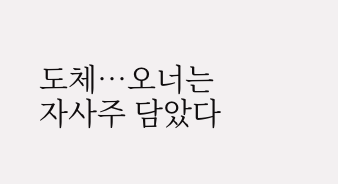도체…오너는 자사주 담았다